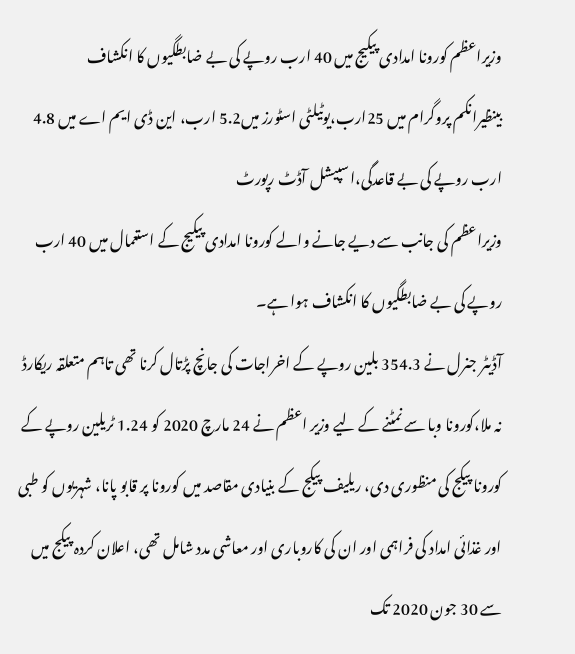وزیراعظم کورونا امدادی پیکیج میں 40 ارب روپے کی بے ضابطگیوں کا انکشاف
بینظیرانکم پروگرام میں 25ارب،یوٹیلٹی اسٹورز میں5.2 ارب، این ڈی ایم اے میں 4.8 ارب روپے کی بے قاعدگی،اسپیشل آڈٹ رپورٹ
وزیراعظم کی جانب سے دیے جانے والے کورونا امدادی پیکیج کے استعمال میں 40 ارب روپے کی بے ضابطگیوں کا انکشاف ہوا ہے۔
آڈیٹر جنرل نے 354.3 بلین روپے کے اخراجات کی جانچ پڑتال کرنا تھی تاہم متعلقہ ریکارڈ نہ ملا،کورونا وبا سے نمٹنے کے لیے وزیر اعظم نے 24 مارچ 2020 کو 1.24 ٹریلین روپے کے کورونا پیکج کی منظوری دی، ریلیف پیکج کے بنیادی مقاصد میں کورونا پر قابو پانا، شہریوں کو طبی اور غذائی امداد کی فراہمی اور ان کی کاروباری اور معاشی مدد شامل تھی، اعلان کردہ پیکج میں سے 30 جون 2020 تک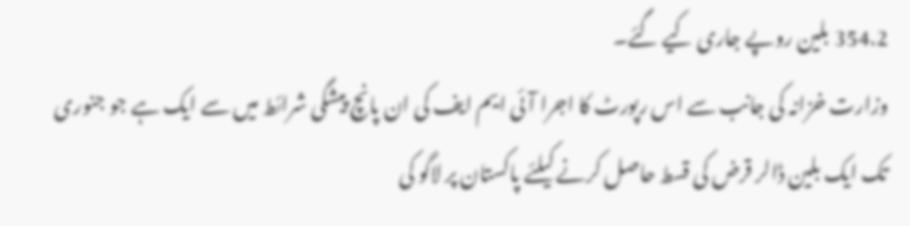354.2 بلین روپے جاری کیے گئے۔
وزارت خزانہ کی جانب سے اس رپورٹ کا اجرا آئی ایم ایف کی ان پانچ پیشگی شرائط میں سے ایک ہے جو جنوری تک ایک بلین ڈالر قرض کی قسط حاصل کرنے کیلئے پاکستان پر لاگو کی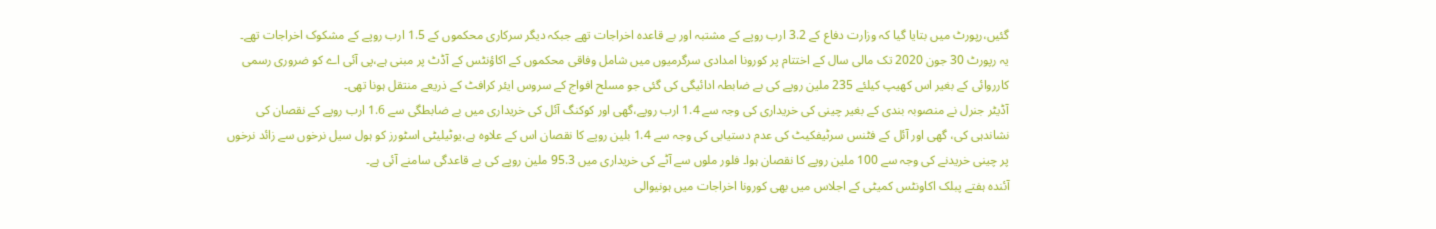گئیں،رپورٹ میں بتایا گیا کہ وزارت دفاع کے 3.2 ارب روپے کے مشتبہ اور بے قاعدہ اخراجات تھے جبکہ دیگر سرکاری محکموں کے 1.5 ارب روپے کے مشکوک اخراجات تھے۔
یہ رپورٹ 30 جون 2020 تک مالی سال کے اختتام پر کورونا امدادی سرگرمیوں میں شامل وفاقی محکموں کے اکاؤنٹس کے آڈٹ پر مبنی ہے،پی آئی اے کو ضروری رسمی کارروائی کے بغیر اس کھیپ کیلئے 235 ملین روپے کی بے ضابطہ ادائیگی کی گئی جو مسلح افواج کے سروس ایئر کرافٹ کے ذریعے منتقل ہونا تھی۔
آڈیٹر جنرل نے منصوبہ بندی کے بغیر چینی کی خریداری کی وجہ سے 1.4 ارب روپے،گھی اور کوکنگ آئل کی خریداری میں بے ضابطگی سے 1.6 ارب روپے کے نقصان کی نشاندہی کی، گھی اور آئل کے فٹنس سرٹیفکیٹ کی عدم دستیابی کی وجہ سے 1.4 بلین روپے کا نقصان اس کے علاوہ ہے،یوٹیلیٹی اسٹورز کو ہول سیل نرخوں سے زائد نرخوں پر چینی خریدنے کی وجہ سے 100 ملین روپے کا نقصان ہوا۔ فلور ملوں سے آٹے کی خریداری میں 95.3 ملین روپے کی بے قاعدگی سامنے آئی ہے۔
آئندہ ہفتے پبلک اکاونٹس کمیٹی کے اجلاس میں بھی کورونا اخراجات میں ہونیوالی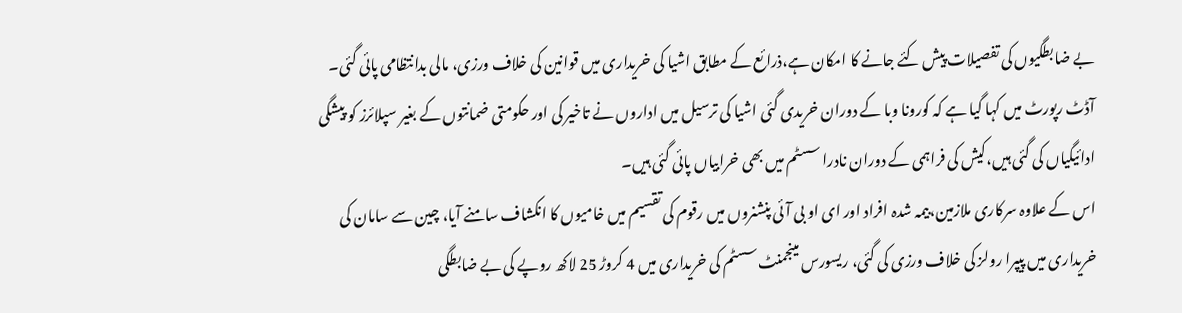بے ضابطگیوں کی تفصیلات پیش کئے جانے کا امکان ہے،ذرائع کے مطابق اشیا کی خریداری میں قوانین کی خلاف ورزی، مالی بدانتظامی پائی گئی۔
آڈٹ رپورٹ میں کہا گیا ہے کہ کورونا وبا کے دوران خریدی گئی اشیا کی ترسیل میں اداروں نے تاخیر کی اور حکومتی ضمانتوں کے بغیر سپلائرز کو پیشگی ادائیگیاں کی گئی ہیں،کیش کی فراہمی کے دوران نادرا سسٹم میں بھی خرابیاں پائی گئی ہیں۔
اس کے علاوہ سرکاری ملازمین،بیمہ شدہ افراد اور ای او بی آئی پنشنروں میں رقوم کی تقسیم میں خامیوں کا انکشاف سامنے آیا، چین سے سامان کی خریداری میں پیپرا رولز کی خلاف ورزی کی گئی، ریسورس مینجمنٹ سسٹم کی خریداری میں 4 کروڑ 25 لاکھ روپے کی بے ضابطگی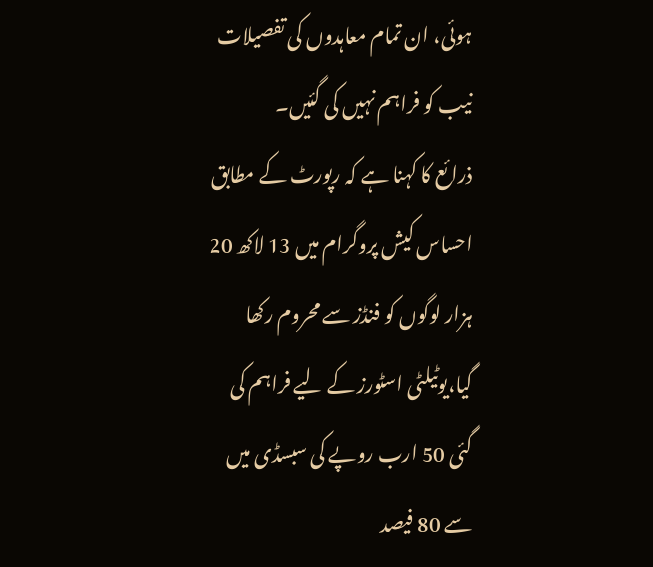ہوئی، ان تمام معاہدوں کی تفصیلات نیب کو فراہم نہیں کی گئیں۔
ذرائع کا کہنا ہے کہ رپورٹ کے مطابق احساس کیش پروگرام میں 13 لاکھ 20 ہزار لوگوں کو فنڈز سے محروم رکھا گیا،یوٹیلٹی اسٹورز کے لیے فراہم کی گئی 50 ارب روپے کی سبسڈی میں سے 80 فیصد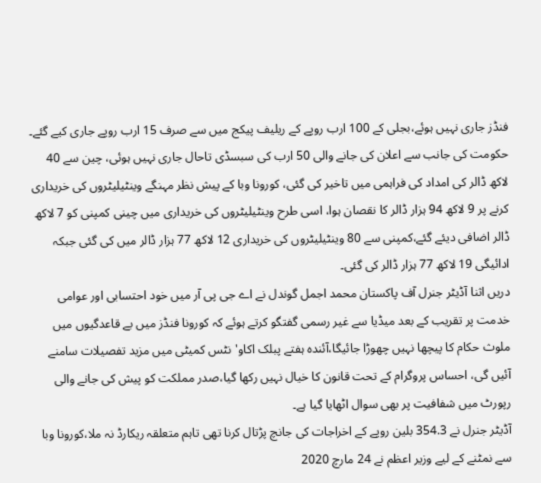فنڈز جاری نہیں ہوئے،بجلی کے 100 ارب روپے کے ریلیف پیکج میں سے صرف 15 ارب روپے جاری کیے گئے۔
حکومت کی جانب سے اعلان کی جانے والی 50 ارب کی سبسڈی تاحال جاری نہیں ہوئی، چین سے 40 لاکھ ڈالر کی امداد کی فراہمی میں تاخیر کی گئی، کورونا وبا کے پیش نظر مہنگے وینٹیلیٹروں کی خریداری کرنے پر 9 لاکھ 94 ہزار ڈالر کا نقصان ہوا، اسی طرح وینٹیلیٹروں کی خریداری میں چینی کمپنی کو 7 لاکھ ڈالر اضافی دیئے گئے،کمپنی سے 80 وینٹیلیٹروں کی خریداری 12 لاکھ 77 ہزار ڈالر میں کی گئی جبکہ ادائیگی 19 لاکھ 77 ہزار ڈالر کی گئی۔
دریں اثنا آڈیٹر جنرل آف پاکستان محمد اجمل گوندل نے اے جی پی آر میں خود احتسابی اور عوامی خدمت پر تقریب کے بعد میڈیا سے غیر رسمی گفتگو کرتے ہوئے کہ کورونا فنڈز میں بے قاعدگیوں میں ملوث حکام کا پیچھا نہیں چھوڑا جائیگا،آئندہ ہفتے پبلک اکاو'نٹس کمیٹی میں مزید تفصیلات سامنے آئیں گی، احساس پروگرام کے تحت قانون کا خیال نہیں رکھا گیا،صدر مملکت کو پیش کی جانے والی رپورٹ میں شفافیت پر بھی سوال اٹھایا گیا ہے۔
آڈیٹر جنرل نے 354.3 بلین روپے کے اخراجات کی جانچ پڑتال کرنا تھی تاہم متعلقہ ریکارڈ نہ ملا،کورونا وبا سے نمٹنے کے لیے وزیر اعظم نے 24 مارچ 2020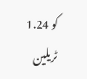کو 1.24 ٹریلین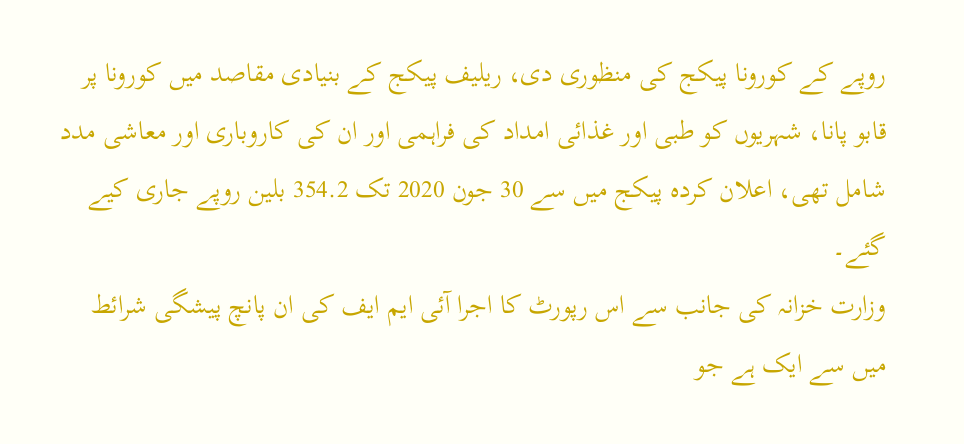روپے کے کورونا پیکج کی منظوری دی، ریلیف پیکج کے بنیادی مقاصد میں کورونا پر قابو پانا، شہریوں کو طبی اور غذائی امداد کی فراہمی اور ان کی کاروباری اور معاشی مدد شامل تھی، اعلان کردہ پیکج میں سے 30 جون 2020 تک 354.2 بلین روپے جاری کیے گئے۔
وزارت خزانہ کی جانب سے اس رپورٹ کا اجرا آئی ایم ایف کی ان پانچ پیشگی شرائط میں سے ایک ہے جو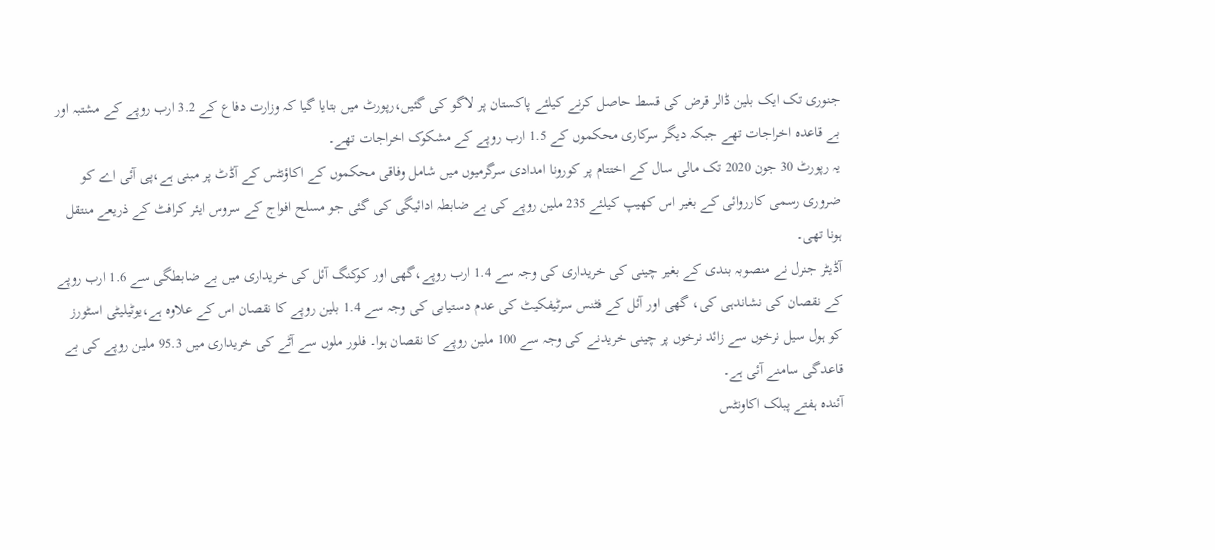جنوری تک ایک بلین ڈالر قرض کی قسط حاصل کرنے کیلئے پاکستان پر لاگو کی گئیں،رپورٹ میں بتایا گیا کہ وزارت دفاع کے 3.2 ارب روپے کے مشتبہ اور بے قاعدہ اخراجات تھے جبکہ دیگر سرکاری محکموں کے 1.5 ارب روپے کے مشکوک اخراجات تھے۔
یہ رپورٹ 30 جون 2020 تک مالی سال کے اختتام پر کورونا امدادی سرگرمیوں میں شامل وفاقی محکموں کے اکاؤنٹس کے آڈٹ پر مبنی ہے،پی آئی اے کو ضروری رسمی کارروائی کے بغیر اس کھیپ کیلئے 235 ملین روپے کی بے ضابطہ ادائیگی کی گئی جو مسلح افواج کے سروس ایئر کرافٹ کے ذریعے منتقل ہونا تھی۔
آڈیٹر جنرل نے منصوبہ بندی کے بغیر چینی کی خریداری کی وجہ سے 1.4 ارب روپے،گھی اور کوکنگ آئل کی خریداری میں بے ضابطگی سے 1.6 ارب روپے کے نقصان کی نشاندہی کی، گھی اور آئل کے فٹنس سرٹیفکیٹ کی عدم دستیابی کی وجہ سے 1.4 بلین روپے کا نقصان اس کے علاوہ ہے،یوٹیلیٹی اسٹورز کو ہول سیل نرخوں سے زائد نرخوں پر چینی خریدنے کی وجہ سے 100 ملین روپے کا نقصان ہوا۔ فلور ملوں سے آٹے کی خریداری میں 95.3 ملین روپے کی بے قاعدگی سامنے آئی ہے۔
آئندہ ہفتے پبلک اکاونٹس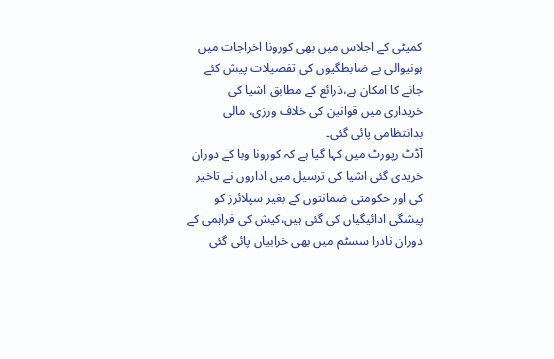کمیٹی کے اجلاس میں بھی کورونا اخراجات میں ہونیوالی بے ضابطگیوں کی تفصیلات پیش کئے جانے کا امکان ہے،ذرائع کے مطابق اشیا کی خریداری میں قوانین کی خلاف ورزی، مالی بدانتظامی پائی گئی۔
آڈٹ رپورٹ میں کہا گیا ہے کہ کورونا وبا کے دوران خریدی گئی اشیا کی ترسیل میں اداروں نے تاخیر کی اور حکومتی ضمانتوں کے بغیر سپلائرز کو پیشگی ادائیگیاں کی گئی ہیں،کیش کی فراہمی کے دوران نادرا سسٹم میں بھی خرابیاں پائی گئی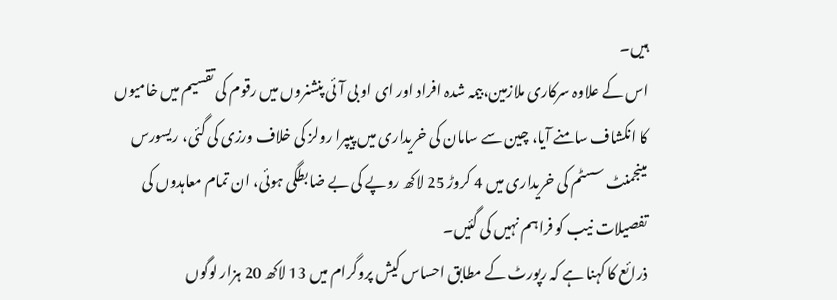ہیں۔
اس کے علاوہ سرکاری ملازمین،بیمہ شدہ افراد اور ای او بی آئی پنشنروں میں رقوم کی تقسیم میں خامیوں کا انکشاف سامنے آیا، چین سے سامان کی خریداری میں پیپرا رولز کی خلاف ورزی کی گئی، ریسورس مینجمنٹ سسٹم کی خریداری میں 4 کروڑ 25 لاکھ روپے کی بے ضابطگی ہوئی، ان تمام معاہدوں کی تفصیلات نیب کو فراہم نہیں کی گئیں۔
ذرائع کا کہنا ہے کہ رپورٹ کے مطابق احساس کیش پروگرام میں 13 لاکھ 20 ہزار لوگوں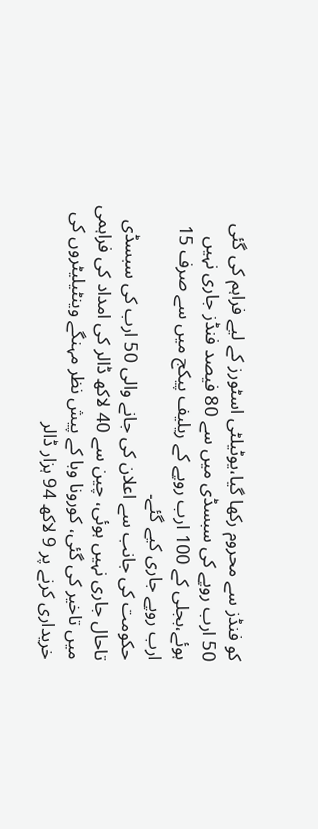کو فنڈز سے محروم رکھا گیا،یوٹیلٹی اسٹورز کے لیے فراہم کی گئی 50 ارب روپے کی سبسڈی میں سے 80 فیصد فنڈز جاری نہیں ہوئے،بجلی کے 100 ارب روپے کے ریلیف پیکج میں سے صرف 15 ارب روپے جاری کیے گئے۔
حکومت کی جانب سے اعلان کی جانے والی 50 ارب کی سبسڈی تاحال جاری نہیں ہوئی، چین سے 40 لاکھ ڈالر کی امداد کی فراہمی میں تاخیر کی گئی، کورونا وبا کے پیش نظر مہنگے وینٹیلیٹروں کی خریداری کرنے پر 9 لاکھ 94 ہزار ڈالر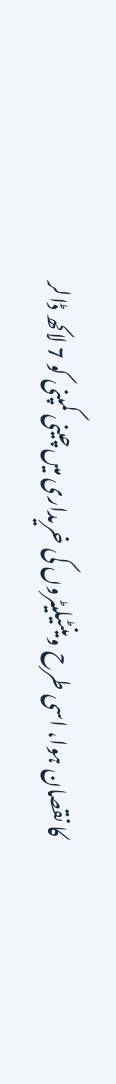کا نقصان ہوا، اسی طرح وینٹیلیٹروں کی خریداری میں چینی کمپنی کو 7 لاکھ ڈالر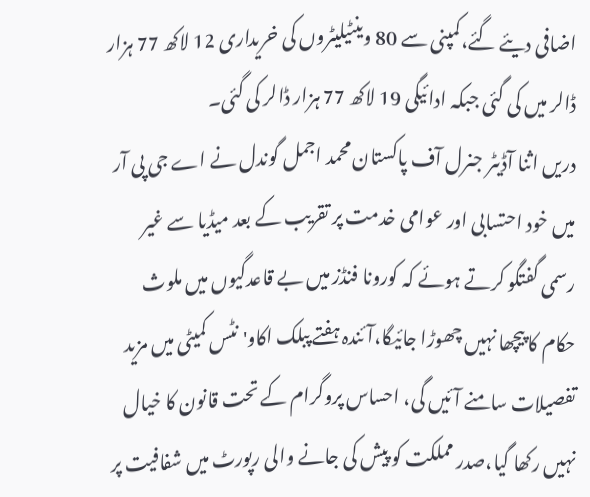اضافی دیئے گئے،کمپنی سے 80 وینٹیلیٹروں کی خریداری 12 لاکھ 77 ہزار ڈالر میں کی گئی جبکہ ادائیگی 19 لاکھ 77 ہزار ڈالر کی گئی۔
دریں اثنا آڈیٹر جنرل آف پاکستان محمد اجمل گوندل نے اے جی پی آر میں خود احتسابی اور عوامی خدمت پر تقریب کے بعد میڈیا سے غیر رسمی گفتگو کرتے ہوئے کہ کورونا فنڈز میں بے قاعدگیوں میں ملوث حکام کا پیچھا نہیں چھوڑا جائیگا،آئندہ ہفتے پبلک اکاو'نٹس کمیٹی میں مزید تفصیلات سامنے آئیں گی، احساس پروگرام کے تحت قانون کا خیال نہیں رکھا گیا،صدر مملکت کو پیش کی جانے والی رپورٹ میں شفافیت پر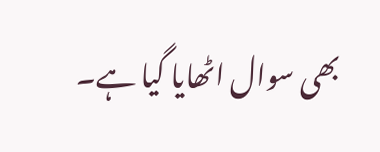بھی سوال اٹھایا گیا ہے۔